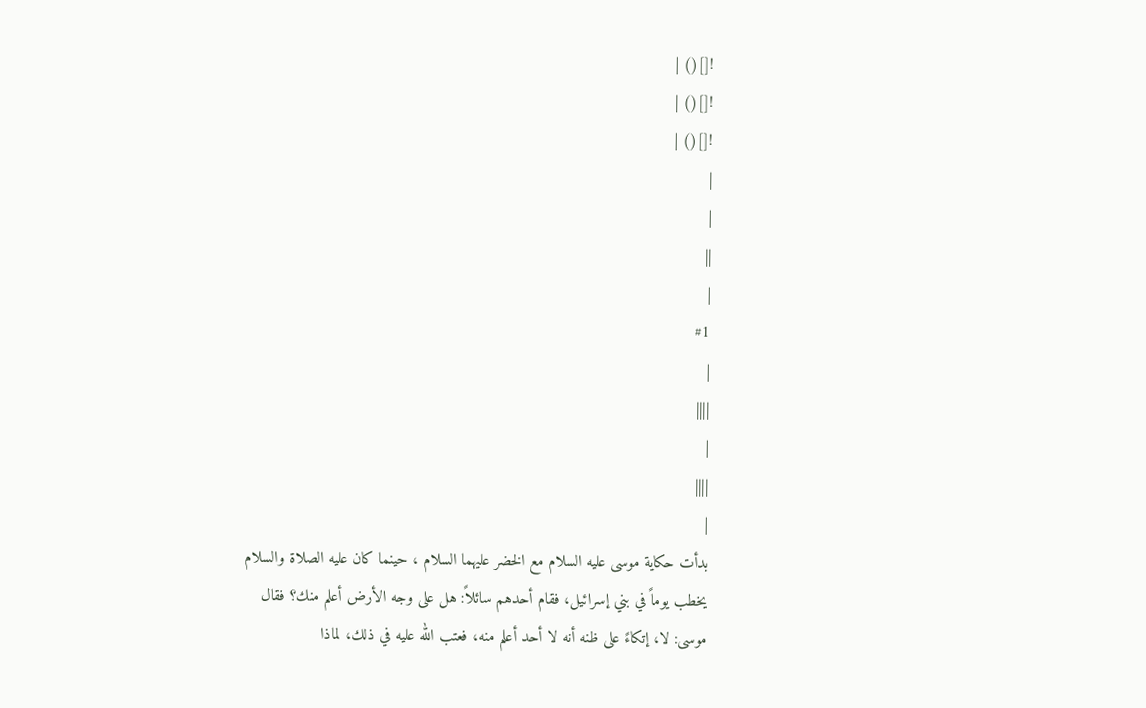![]() |
![]() |
![]() |
|
|
||
|
#1
|
||||
|
||||
|
بدأت حكاية موسى عليه السلام مع الخضر عليهما السلام ، حينما كان عليه الصلاة والسلام يخطب يوماً في بني إسرائيل، فقام أحدهم سائلاً: هل على وجه الأرض أعلم منك؟ فقال موسى: لا، إتكاءً على ظنه أنه لا أحد أعلم منه، فعتب الله عليه في ذلك، لماذا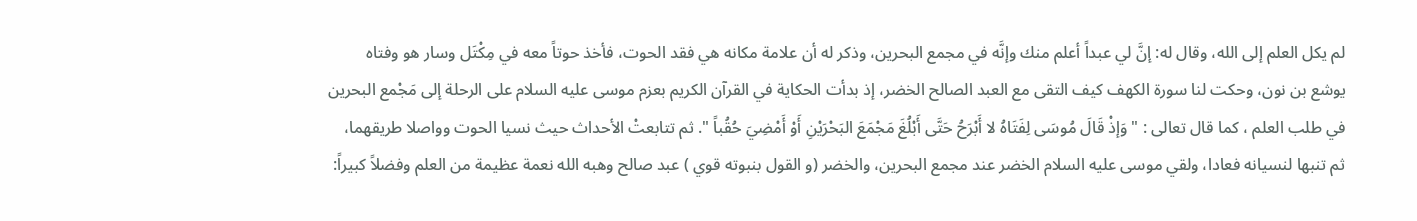لم يكل العلم إلى الله، وقال له: إنَّ لي عبداً أعلم منك وإنَّه في مجمع البحرين، وذكر له أن علامة مكانه هي فقد الحوت، فأخذ حوتاً معه في مِكْتَل وسار هو وفتاه يوشع بن نون، وحكت لنا سورة الكهف كيف التقى مع العبد الصالح الخضر، إذ بدأت الحكاية في القرآن الكريم بعزم موسى عليه السلام على الرحلة إلى مَجْمع البحرين في طلب العلم ، كما قال تعالى : " وَإذْ قَالَ مُوسَى لِفَتَاهُ لا أَبْرَحُ حَتَّى أَبْلُغَ مَجْمَعَ البَحْرَيْنِ أَوْ أَمْضِيَ حُقُباً ". ثم تتابعتْ الأحداث حيث نسيا الحوت وواصلا طريقهما، ثم تنبها لنسيانه فعادا، ولقي موسى عليه السلام الخضر عند مجمع البحرين، والخضر (و القول بنبوته قوي ) عبد صالح وهبه الله نعمة عظيمة من العلم وفضلاً كبيراً: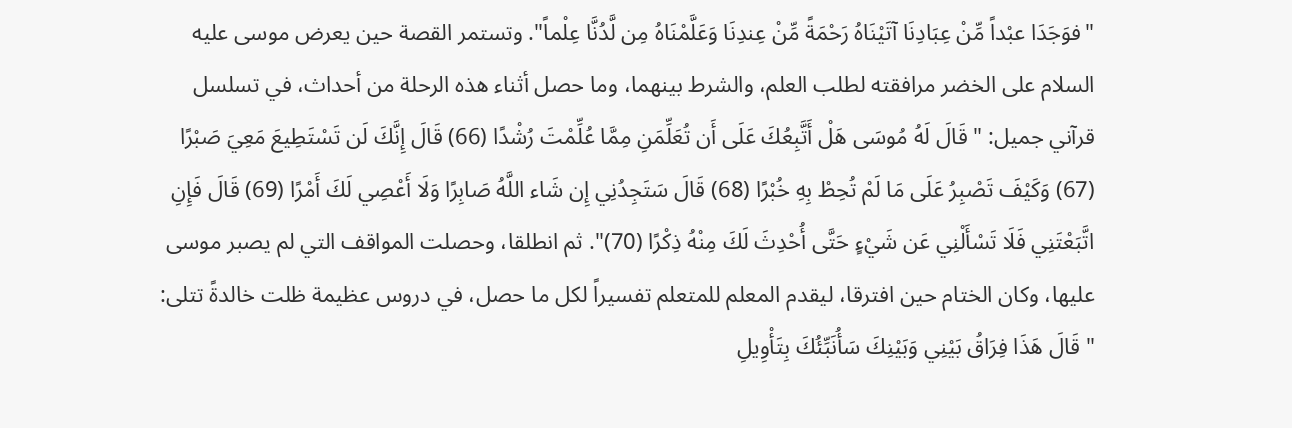"فوَجَدَا عبْداً مِّنْ عِبَادِنَا آتَيْنَاهُ رَحْمَةً مِّنْ عِندِنَا وَعَلَّمْنَاهُ مِن لَّدُنَّا عِلْماً". وتستمر القصة حين يعرض موسى عليه السلام على الخضر مرافقته لطلب العلم، والشرط بينهما، وما حصل أثناء هذه الرحلة من أحداث، في تسلسل قرآني جميل: " قَالَ لَهُ مُوسَى هَلْ أَتَّبِعُكَ عَلَى أَن تُعَلِّمَنِ مِمَّا عُلِّمْتَ رُشْدًا (66) قَالَ إِنَّكَ لَن تَسْتَطِيعَ مَعِيَ صَبْرًا (67) وَكَيْفَ تَصْبِرُ عَلَى مَا لَمْ تُحِطْ بِهِ خُبْرًا (68) قَالَ سَتَجِدُنِي إِن شَاء اللَّهُ صَابِرًا وَلَا أَعْصِي لَكَ أَمْرًا (69) قَالَ فَإِنِ اتَّبَعْتَنِي فَلَا تَسْأَلْنِي عَن شَيْءٍ حَتَّى أُحْدِثَ لَكَ مِنْهُ ذِكْرًا (70)". ثم انطلقا، وحصلت المواقف التي لم يصبر موسى عليها، وكان الختام حين افترقا، ليقدم المعلم للمتعلم تفسيراً لكل ما حصل، في دروس عظيمة ظلت خالدةً تتلى: " قَالَ هَذَا فِرَاقُ بَيْنِي وَبَيْنِكَ سَأُنَبِّئُكَ بِتَأْوِيلِ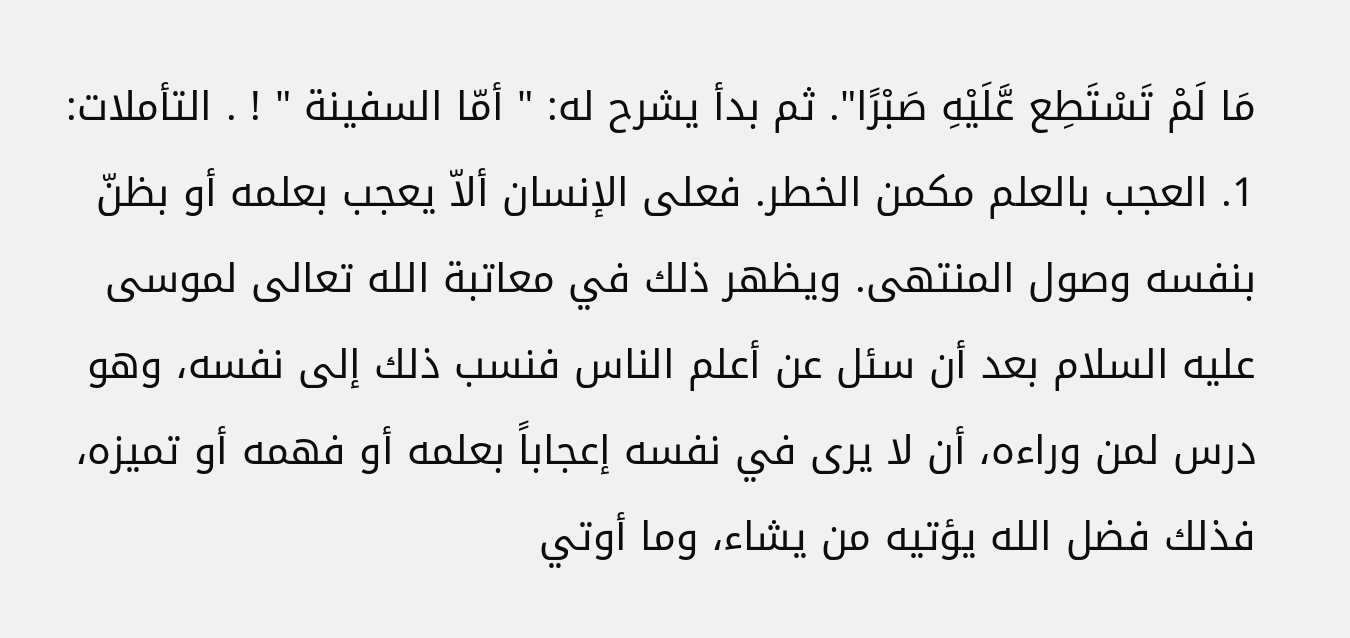مَا لَمْ تَسْتَطِع عَّلَيْهِ صَبْرًا". ثم بدأ يشرح له: " أمّا السفينة " ! . التأملات: 1. العجب بالعلم مكمن الخطر. فعلى الإنسان ألاّ يعجب بعلمه أو بظنّ بنفسه وصول المنتهى. ويظهر ذلك في معاتبة الله تعالى لموسى عليه السلام بعد أن سئل عن أعلم الناس فنسب ذلك إلى نفسه، وهو درس لمن وراءه، أن لا يرى في نفسه إعجاباً بعلمه أو فهمه أو تميزه، فذلك فضل الله يؤتيه من يشاء، وما أوتي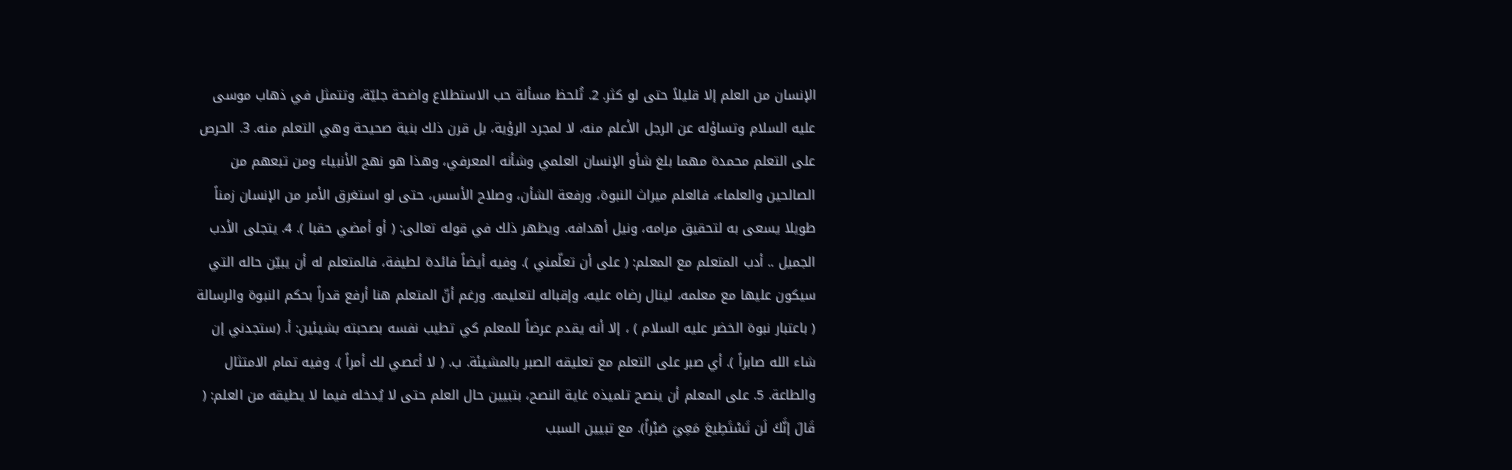الإنسان من العلم إلا قليلاً حتى لو كثر. 2. تُلحظ مسألة حب الاستطلاع واضحة جليّة، وتتمثل في ذهاب موسى عليه السلام وتساؤله عن الرجل الأعلم منه، لا لمجرد الرؤية، بل قرن ذلك بنية صحيحة وهي التعلم منه. 3. الحرص على التعلم محمدة مهما بلغ شأو الإنسان العلمي وشأنه المعرفي، وهذا هو نهج الأنبياء ومن تبعهم من الصالحين والعلماء، فالعلم ميراث النبوة، ورفعة الشأن، وصلاح الأسس، حتى لو استغرق الأمر من الإنسان زمناً طويلا يسعى به لتحقيق مرامه، ونيل أهدافه. ويظهر ذلك في قوله تعالى: ( أو أمضي حقبا ). 4. يتجلى الأدب الجميل .. أدب المتعلم مع المعلم: ( على أن تعلّمني ). وفيه أيضاً فائدة لطيفة، فالمتعلم له أن يبيّن حاله التي سيكون عليها مع معلمه، لينال رضاه عليه، وإقباله لتعليمه. ورغم أنّ المتعلم هنا أرفع قدراً بحكم النبوة والرسالة ( باعتبار نبوة الخضر عليه السلام ) ، إلا أنه يقدم عرضاً للمعلم كي تطيب نفسه بصحبته بشيئين: أ. (ستجدني إن شاء الله صابراً ). أي صبر على التعلم مع تعليقه الصبر بالمشيئة. ب. ( لا أعصي لك أمراً ). وفيه تمام الامتثال والطاعة. 5. على المعلم أن ينصح تلميذه غاية النصح، بتبيين حال العلم حتى لا يُدخله فيما لا يطيقه من العلم: ( قَالَ إنَّكَ لَن تَسْتَطِيعَ مَعِيَ صَبْراً). مع تبيين السبب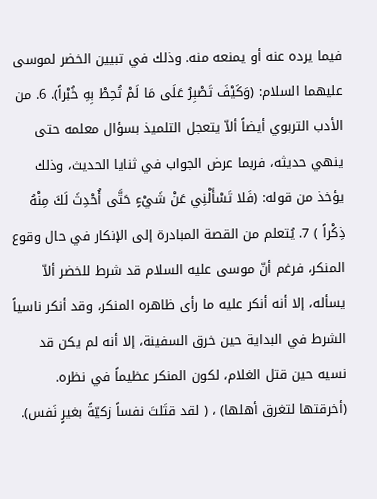فيما يرده عنه أو يمنعه منه. وذلك في تبيين الخضر لموسى عليهما السلام: (وَكَيْفَ تَصْبِرُ عَلَى مَا لَمْ تُحِطْ بِهِ خُبْراً). 6. من الأدب التربوي أيضاً ألاّ يتعجل التلميذ بسؤال معلمه حتى ينهي حديثه، فربما عرض الجواب في ثنايا الحديث، وذلك يؤخذ من قوله: (فَلا تَسْأَلْنِي عَنْ شَيْءٍ حَتَّى أُحْدِثَ لَكَ مِنْهُ ذِكْراً ) 7. يُتعلم من القصة المبادرة إلى الإنكار في حال وقوع المنكر، فرغم أنّ موسى عليه السلام قد شرط للخضر ألاّ يسأله، إلا أنه أنكر عليه ما رأى ظاهره المنكر، وقد أنكر ناسياً الشرط في البداية حين خرق السفينة، إلا أنه لم يكن قد نسيه حين قتل الغلام، لكون المنكر عظيماً في نظره. (أخرقتها لتغرق أهلها) ، ( لقد قتَلتَ نفساً زكيّةً بغيرٍ نَفس).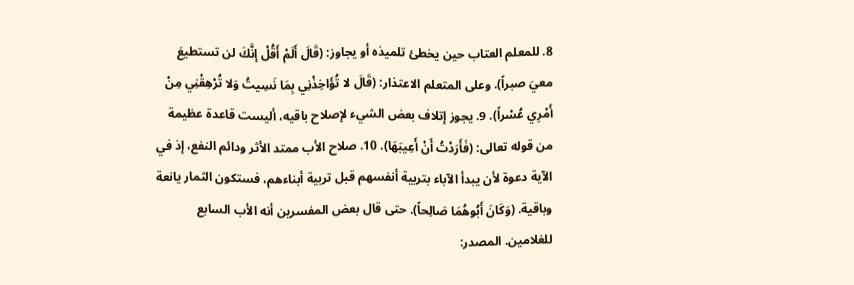8. للمعلم العتاب حين يخطئ تلميذه أو يجاوز: (قَالَ أَلَمْ أَقُلْ إنَّكَ لن تستطيعَ معيَ صبراً). وعلى المتعلم الاعتذار: (قَالَ لا تُؤَاخِذْنِي بِمَا نَسِيتُ وَلا تُرْهِقْنِي مِنْ أَمْرِي عُسْراً). 9. يجوز إتلاف بعض الشيء لإصلاح باقيه، أليست قاعدة عظيمة من قوله تعالى: (فَأَرَدْتُ أَنْ أَعِيبَهَا). 10. صلاح الأب ممتد الأثر ودائم النفع، إذ في الآية دعوة لأن يبدأ الآباء بتربية أنفسهم قبل تربية أبناءهم، فستكون الثمار يانعة وباقية. (وَكَانَ أَبُوهُمَا صَالِحاً). حتى قال بعض المفسرين أنه الأب السابع للغلامين. المصدر: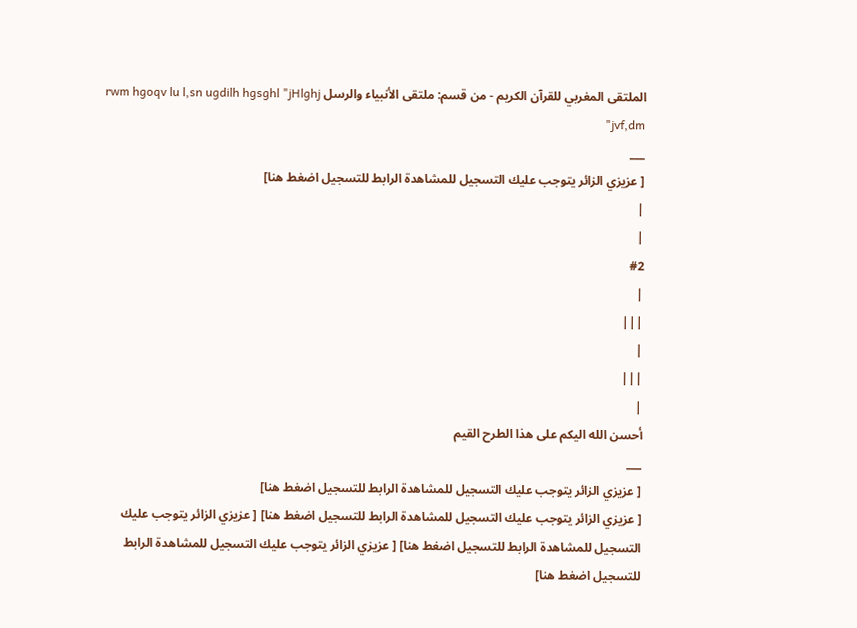الملتقى المغربي للقرآن الكريم - من قسم: ملتقى الأنبياء والرسل rwm hgoqv lu l,sn ugdilh hgsghl "jHlghj jvf,dm"
___
[ عزيزي الزائر يتوجب عليك التسجيل للمشاهدة الرابط للتسجيل اضغط هنا]
|
|
#2
|
|||
|
|||
|
أحسن الله اليكم على هذا الطرح القيم
___
[ عزيزي الزائر يتوجب عليك التسجيل للمشاهدة الرابط للتسجيل اضغط هنا]
[ عزيزي الزائر يتوجب عليك التسجيل للمشاهدة الرابط للتسجيل اضغط هنا] [ عزيزي الزائر يتوجب عليك التسجيل للمشاهدة الرابط للتسجيل اضغط هنا] [ عزيزي الزائر يتوجب عليك التسجيل للمشاهدة الرابط للتسجيل اضغط هنا]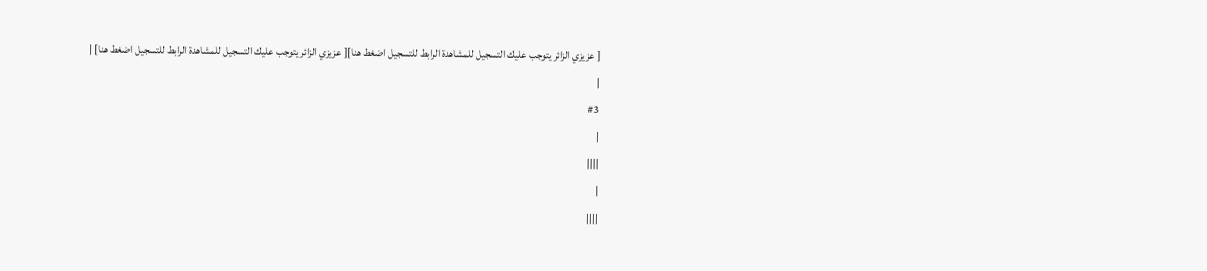[ عزيزي الزائر يتوجب عليك التسجيل للمشاهدة الرابط للتسجيل اضغط هنا][ عزيزي الزائر يتوجب عليك التسجيل للمشاهدة الرابط للتسجيل اضغط هنا] |
|
#3
|
||||
|
||||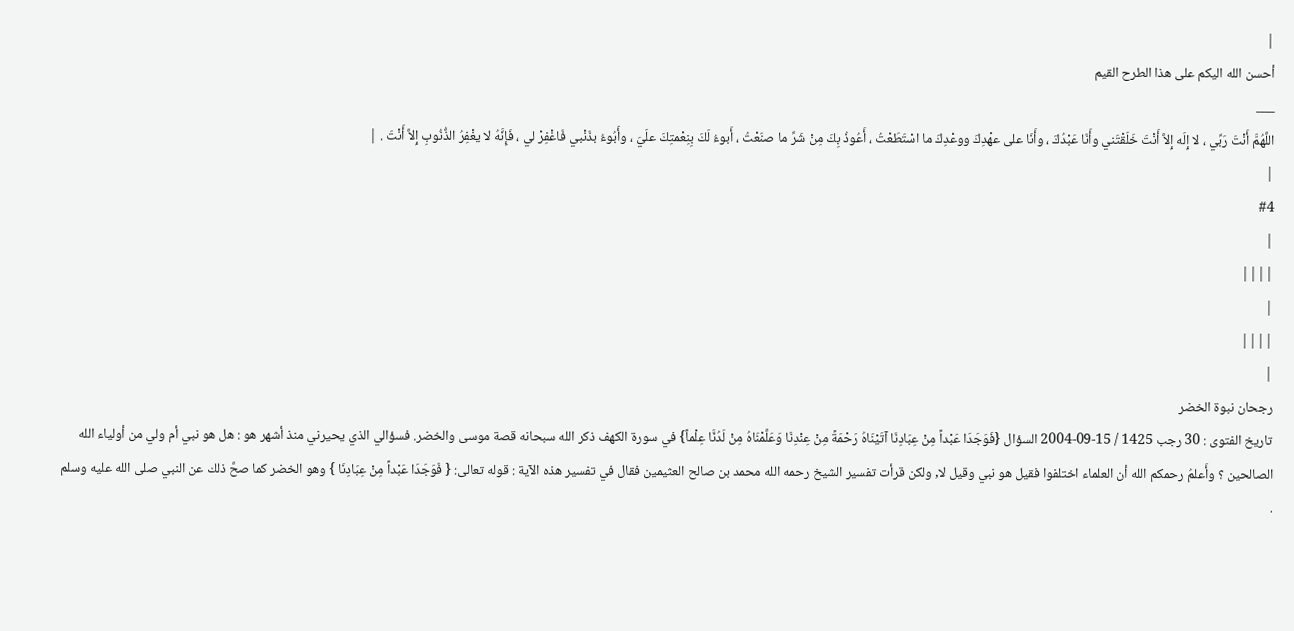|
أحسن الله اليكم على هذا الطرح القيم
___
اللَّهُمَّ أَنْتَ رَبِّي ، لا إِلَه إِلاَّ أَنْتَ خَلَقْتَني وأَنَا عَبْدُكَ ، وأَنَا على عهْدِكَ ووعْدِكَ ما اسْتَطَعْتُ ، أَعُوذُ بِكَ مِنْ شَرِّ ما صنَعْتُ ، أَبوءُ لَكَ بِنِعْمتِكَ علَيَ ، وأَبُوءُ بذَنْبي فَاغْفِرْ لي ، فَإِنَّهُ لا يغْفِرُ الذُّنُوبِ إِلاَّ أَنْتَ . |
|
#4
|
||||
|
||||
|
رجحان نبوة الخضر
تاريخ الفتوى : 30 رجب 1425 / 15-09-2004 السؤال {فَوَجَدَا عَبْداً مِنْ عِبَادِنَا آتَيْنَاهُ رَحْمَةً مِنْ عِنْدِنَا وَعَلَّمْنَاهُ مِنْ لَدُنَّا عِلْماً} في سورة الكهف ذكر الله سبحانه قصة موسى والخضر. فسؤالي الذي يحيرني منذ أشهر هو : هل هو نبي أم ولي من أولياء الله الصالحين ؟ وأَعلمُ رحمكم الله أن العلماء اختلفوا فقيل هو نبي وقيل لا, ولكن قرأت تفسير الشيخ رحمه الله محمد بن صالح العثيمين فقال في تفسير هذه الآية : قوله تعالى: { فَوَجَدَا عَبْداً مِنْ عِبَادِنَا } وهو الخضر كما صحَّ ذلك عن النبي صلى الله عليه وسلم .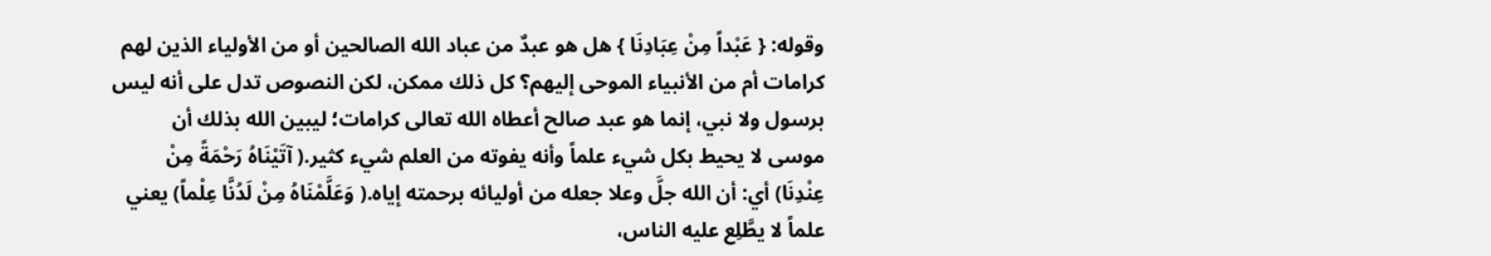وقوله: { عَبْداً مِنْ عِبَادِنَا } هل هو عبدٌ من عباد الله الصالحين أو من الأولياء الذين لهم كرامات أم من الأنبياء الموحى إليهم؟ كل ذلك ممكن، لكن النصوص تدل على أنه ليس برسول ولا نبي، إنما هو عبد صالح أعطاه الله تعالى كرامات؛ ليبين الله بذلك أن موسى لا يحيط بكل شيء علماً وأنه يفوته من العلم شيء كثير.( آتَيْنَاهُ رَحْمَةً مِنْ عِنْدِنَا) أي: أن الله جلَّ وعلا جعله من أوليائه برحمته إياه.( وَعَلَّمْنَاهُ مِنْ لَدُنَّا عِلْماً) يعني علماً لا يطَّلِع عليه الناس،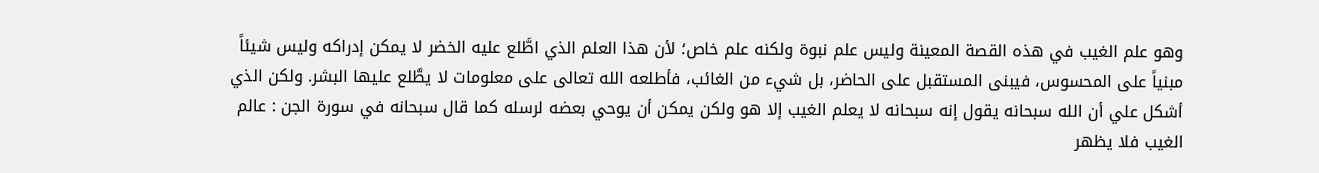وهو علم الغيب في هذه القصة المعينة وليس علم نبوة ولكنه علم خاص؛ لأن هذا العلم الذي اطَّلع عليه الخضر لا يمكن إدراكه وليس شيئاً مبنياً على المحسوس، فيبنى المستقبل على الحاضر، بل شيء من الغائب، فأطلعه الله تعالى على معلومات لا يطَّلع عليها البشر. ولكن الذي أشكل علي أن الله سبحانه يقول إنه سبحانه لا يعلم الغيب إلا هو ولكن يمكن أن يوحي بعضه لرسله كما قال سبحانه في سورة الجن : عالم الغيب فلا يظهر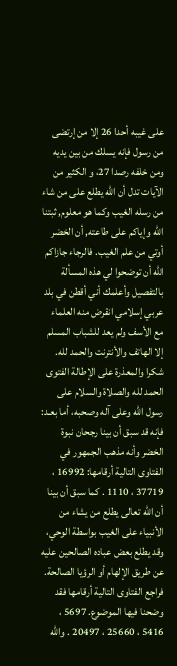على غيبه أحدا 26 إلا من إرتضى من رسول فإنه يسلك من بين يديه ومن خلفه رصدا 27، و الكثير من الآيات تدل أن الله يطلع على من شاء من رسله الغيب وكما هو معلوم, ثبتنا الله وإياكم على طاعته, أن الخضر أوتي من علم الغيب. فالرجاء جازاكم الله أن توضحوا لي هذه المسألة بالتفصيل وأعلمك أني أقطن في بلد عربي إسلامي انقرض منه العلماء مع الأسف ولم يعد للشباب المسلم إلا الهاتف والأنترنت والحمد لله. شكرا والمعذرة على الإطالة الفتوى الحمد لله والصلاة والسلام على رسول الله وعلى آله وصحبه، أما بعـد: فإنه قد سبق أن بينا رجحان نبوة الخضر وأنه مذهب الجمهور في الفتاوى التالية أرقامها: 16992 ، 37719 ، 1110 . كما سبق أن بينا أن الله تعالى يطلع من يشاء من الأنبياء على الغيب بواسطة الوحي، وقد يطلع بعض عباده الصالحين عليه عن طريق الإلهام أو الرؤيا الصالحة. فراجع الفتاوى التالية أرقامها فقد وضحنا فيها الموضوع. 5697 ، 5416 ، 25660 ، 20497 . والله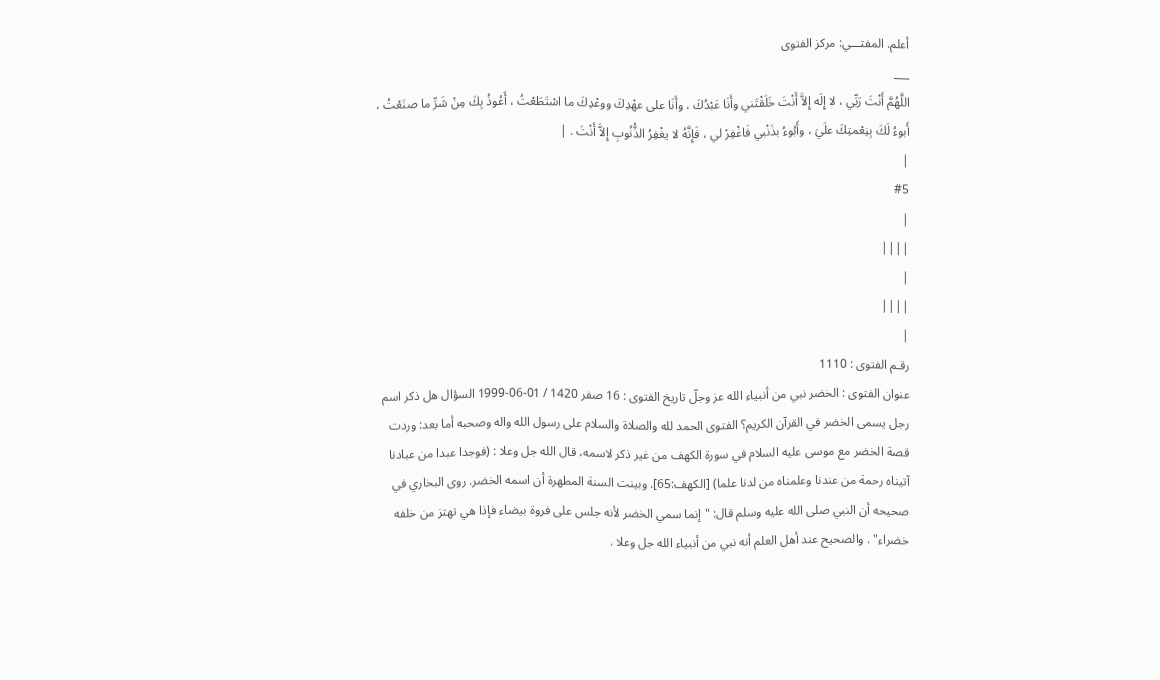أعلم. المفتـــي: مركز الفتوى
___
اللَّهُمَّ أَنْتَ رَبِّي ، لا إِلَه إِلاَّ أَنْتَ خَلَقْتَني وأَنَا عَبْدُكَ ، وأَنَا على عهْدِكَ ووعْدِكَ ما اسْتَطَعْتُ ، أَعُوذُ بِكَ مِنْ شَرِّ ما صنَعْتُ ، أَبوءُ لَكَ بِنِعْمتِكَ علَيَ ، وأَبُوءُ بذَنْبي فَاغْفِرْ لي ، فَإِنَّهُ لا يغْفِرُ الذُّنُوبِ إِلاَّ أَنْتَ . |
|
#5
|
||||
|
||||
|
رقـم الفتوى : 1110
عنوان الفتوى : الخضر نبي من أنبياء الله عز وجلّ تاريخ الفتوى : 16 صفر 1420 / 01-06-1999 السؤال هل ذكر اسم رجل يسمى الخضر في القرآن الكريم؟ الفتوى الحمد لله والصلاة والسلام على رسول الله واله وصحبه أما بعد: وردت قصة الخضر مع موسى عليه السلام في سورة الكهف من غير ذكر لاسمه، قال الله جل وعلا : (فوجدا عبدا من عبادنا آتيناه رحمة من عندنا وعلمناه من لدنا علما) [الكهف:65]. وبينت السنة المطهرة أن اسمه الخضر. روى البخاري في صحيحه أن النبي صلى الله عليه وسلم قال: "إنما سمي الخضر لأنه جلس على فروة بيضاء فإذا هي تهتز من خلفه خضراء" . والصحيح عند أهل العلم أنه نبي من أنبياء الله جل وعلا .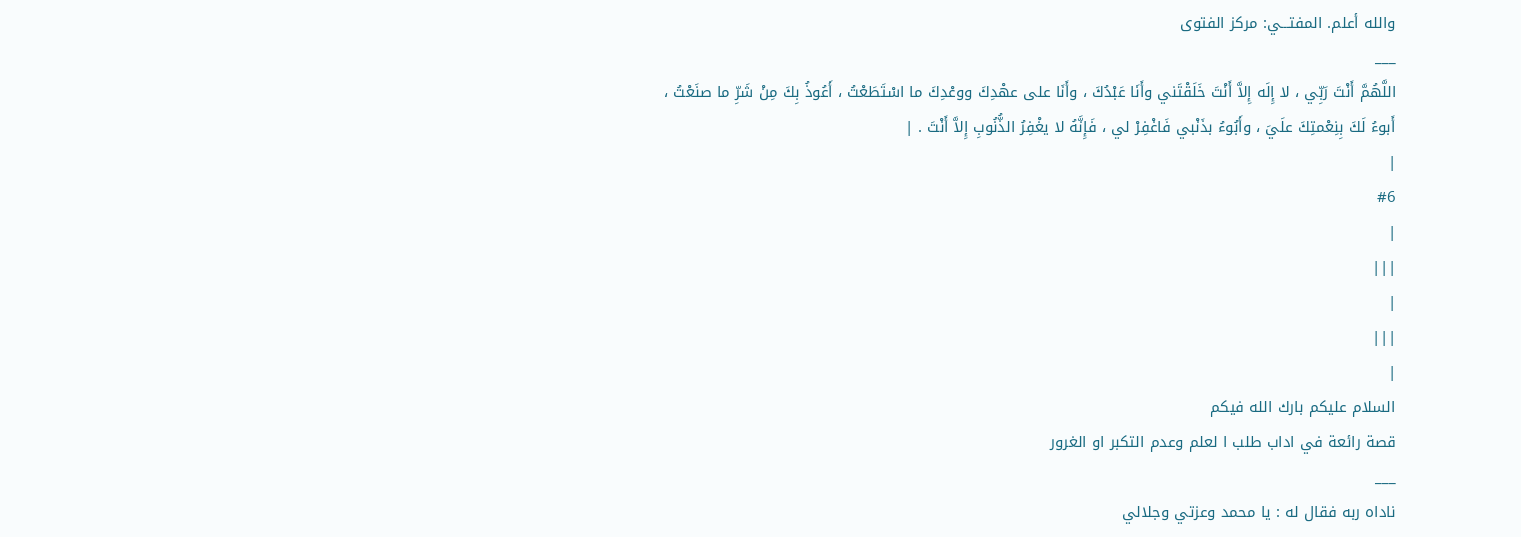والله أعلم. المفتـــي: مركز الفتوى
___
اللَّهُمَّ أَنْتَ رَبِّي ، لا إِلَه إِلاَّ أَنْتَ خَلَقْتَني وأَنَا عَبْدُكَ ، وأَنَا على عهْدِكَ ووعْدِكَ ما اسْتَطَعْتُ ، أَعُوذُ بِكَ مِنْ شَرِّ ما صنَعْتُ ، أَبوءُ لَكَ بِنِعْمتِكَ علَيَ ، وأَبُوءُ بذَنْبي فَاغْفِرْ لي ، فَإِنَّهُ لا يغْفِرُ الذُّنُوبِ إِلاَّ أَنْتَ . |
|
#6
|
|||
|
|||
|
السلام عليكم بارك الله فيكم
قصة رائعة في اداب طلب ا لعلم وعدم التكبر او الغرور
___
ناداه ربه فقال له : يا محمد وعزتي وجلالي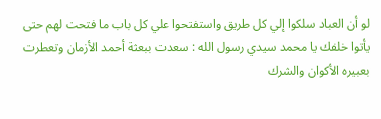لو أن العباد سلكوا إلي كل طريق واستفتحوا علي كل باب ما فتحت لهم حتى يأتوا خلفك يا محمد سيدي رسول الله : سعدت ببعثة أحمد الأزمان وتعطرت بعبيره الأكوان والشرك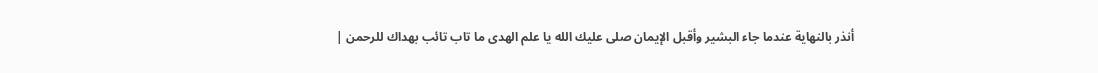أنذر بالنهاية عندما جاء البشير وأقبل الإيمان صلى عليك الله يا علم الهدى ما تاب تائب بهداك للرحمن |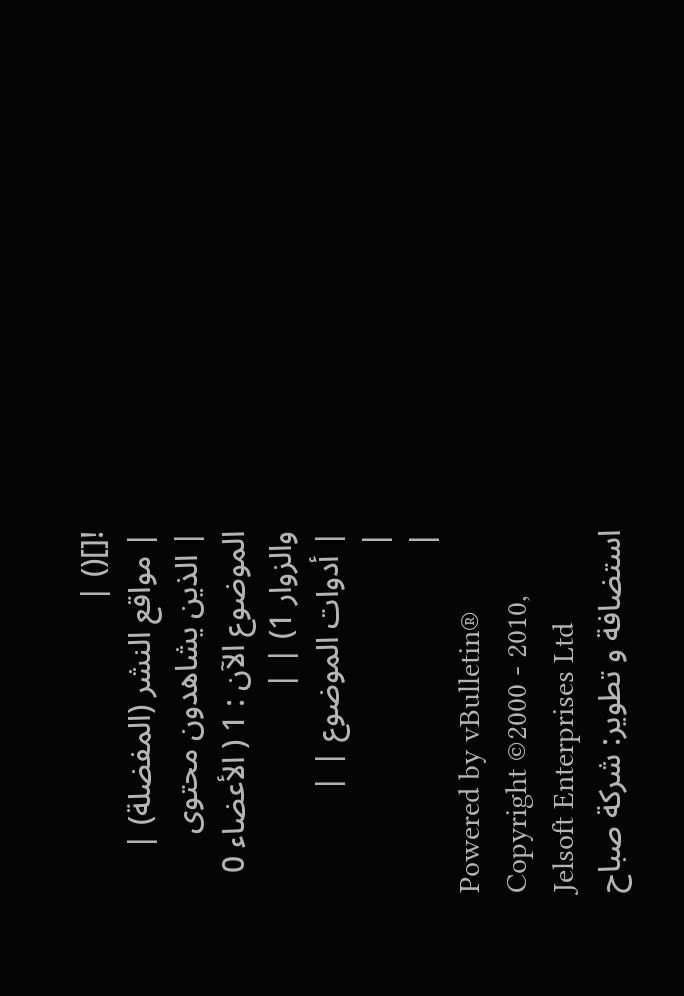![]() |
| مواقع النشر (المفضلة) |
| الذين يشاهدون محتوى الموضوع الآن : 1 ( الأعضاء 0 والزوار 1) | |
| أدوات الموضوع | |
|
|
Powered by vBulletin® Copyright ©2000 - 2010, Jelsoft Enterprises Ltd
استضافة و تطوير: شركة صباح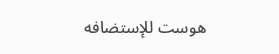هوست للإستضافه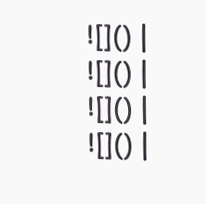![]() |
![]() |
![]() |
![]() |